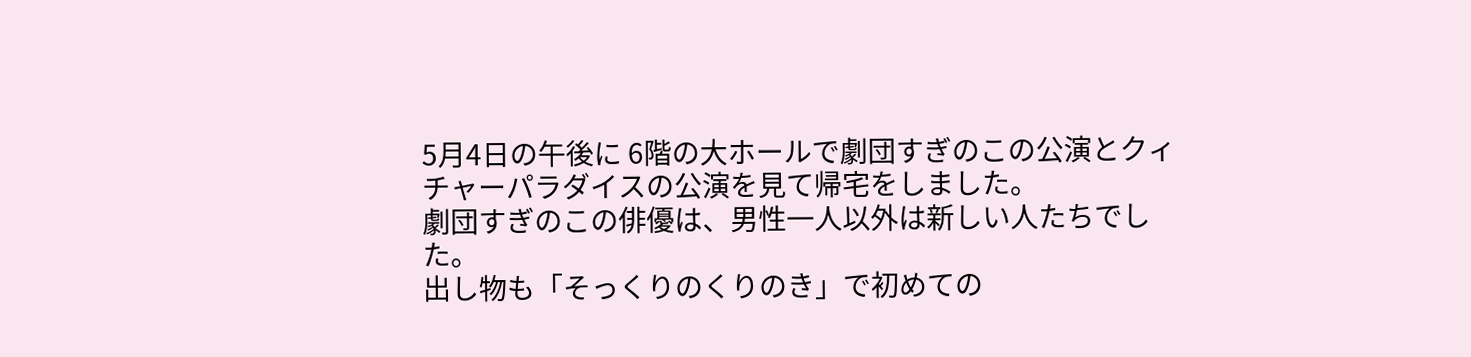5月4日の午後に 6階の大ホールで劇団すぎのこの公演とクィチャーパラダイスの公演を見て帰宅をしました。
劇団すぎのこの俳優は、男性一人以外は新しい人たちでした。
出し物も「そっくりのくりのき」で初めての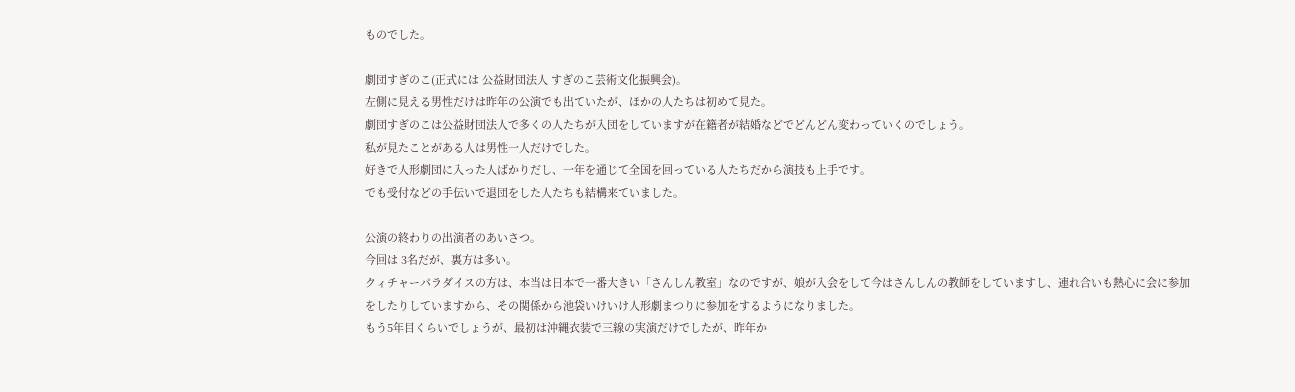ものでした。

劇団すぎのこ(正式には 公益財団法人 すぎのこ芸術文化振興会)。
左側に見える男性だけは昨年の公演でも出ていたが、ほかの人たちは初めて見た。
劇団すぎのこは公益財団法人で多くの人たちが入団をしていますが在籍者が結婚などでどんどん変わっていくのでしょう。
私が見たことがある人は男性一人だけでした。
好きで人形劇団に入った人ばかりだし、一年を通じて全国を回っている人たちだから演技も上手です。
でも受付などの手伝いで退団をした人たちも結構来ていました。

公演の終わりの出演者のあいさつ。
今回は 3名だが、裏方は多い。
クィチャーパラダイスの方は、本当は日本で一番大きい「さんしん教室」なのですが、娘が入会をして今はさんしんの教師をしていますし、連れ合いも熱心に会に参加をしたりしていますから、その関係から池袋いけいけ人形劇まつりに参加をするようになりました。
もう5年目くらいでしょうが、最初は沖縄衣装で三線の実演だけでしたが、昨年か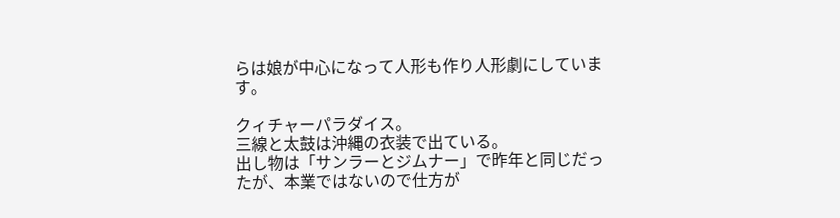らは娘が中心になって人形も作り人形劇にしています。

クィチャーパラダイス。
三線と太鼓は沖縄の衣装で出ている。
出し物は「サンラーとジムナー」で昨年と同じだったが、本業ではないので仕方が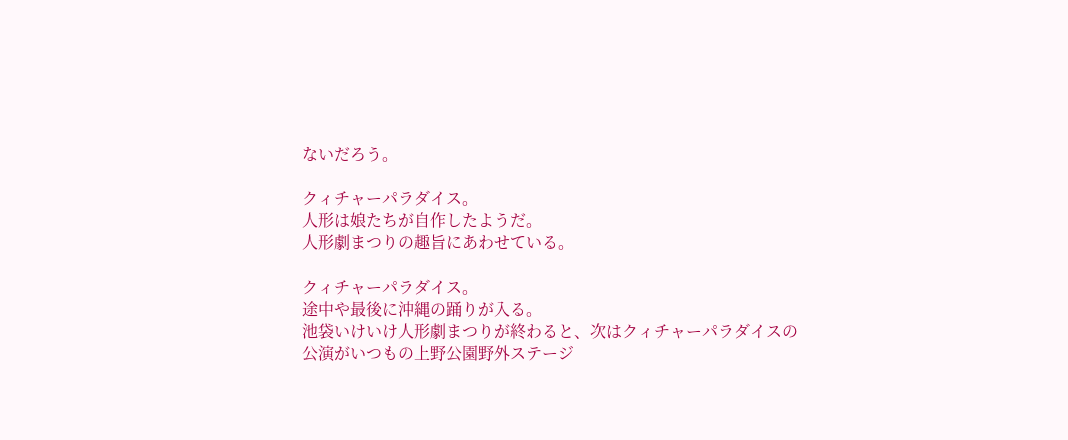ないだろう。

クィチャーパラダイス。
人形は娘たちが自作したようだ。
人形劇まつりの趣旨にあわせている。

クィチャーパラダイス。
途中や最後に沖縄の踊りが入る。
池袋いけいけ人形劇まつりが終わると、次はクィチャーパラダイスの公演がいつもの上野公園野外ステージ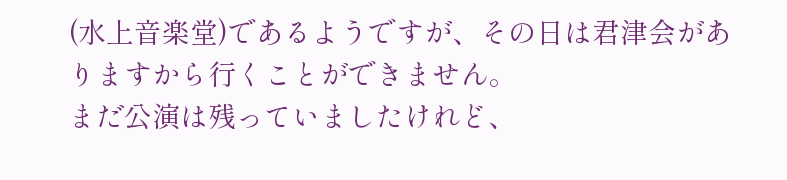(水上音楽堂)であるようですが、その日は君津会がありますから行くことができません。
まだ公演は残っていましたけれど、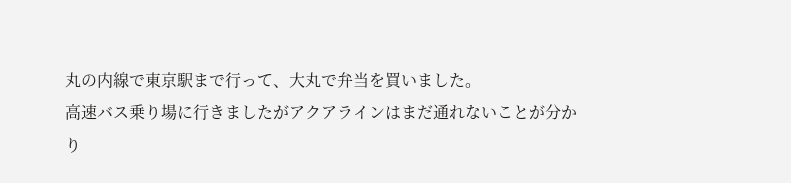丸の内線で東京駅まで行って、大丸で弁当を買いました。
高速バス乗り場に行きましたがアクアラインはまだ通れないことが分かり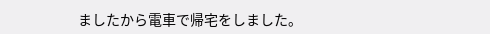ましたから電車で帰宅をしました。